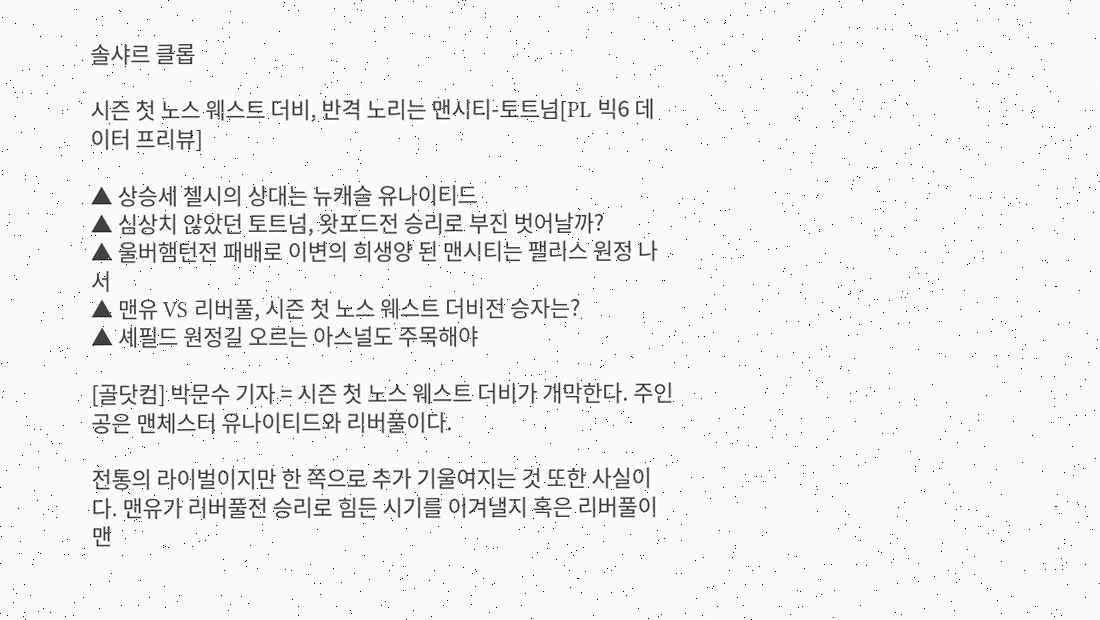솔샤르 클롭

시즌 첫 노스 웨스트 더비, 반격 노리는 맨시티-토트넘[PL 빅6 데이터 프리뷰]

▲ 상승세 첼시의 상대는 뉴캐슬 유나이티드
▲ 심상치 않았던 토트넘, 왓포드전 승리로 부진 벗어날까?
▲ 울버햄턴전 패배로 이변의 희생양 된 맨시티는 팰리스 원정 나서
▲ 맨유 VS 리버풀, 시즌 첫 노스 웨스트 더비전 승자는?
▲ 셰필드 원정길 오르는 아스널도 주목해야

[골닷컴] 박문수 기자 = 시즌 첫 노스 웨스트 더비가 개막한다. 주인공은 맨체스터 유나이티드와 리버풀이다.

전통의 라이벌이지만 한 쪽으로 추가 기울여지는 것 또한 사실이다. 맨유가 리버풀전 승리로 힘든 시기를 이겨낼지 혹은 리버풀이 맨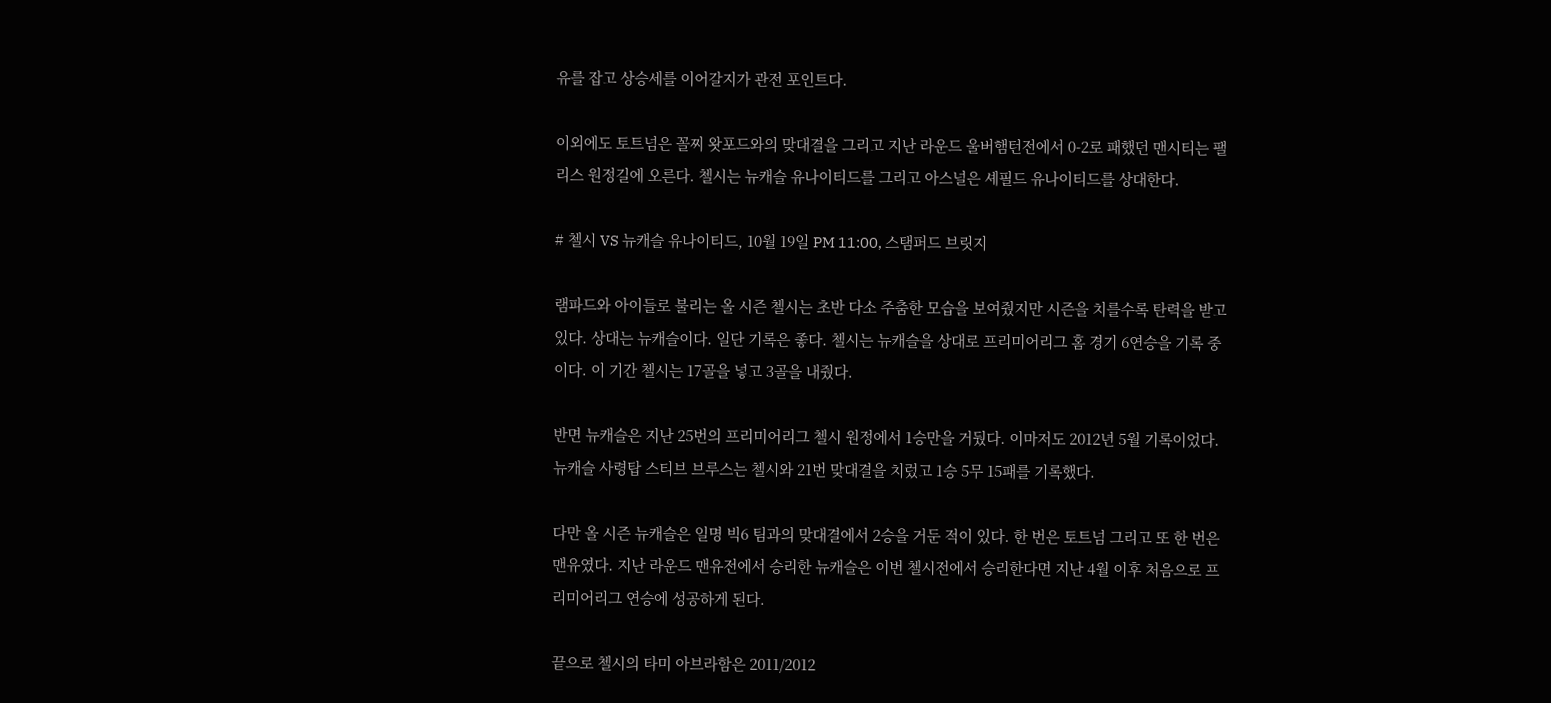유를 잡고 상승세를 이어갈지가 관전 포인트다.

이외에도 토트넘은 꼴찌 왓포드와의 맞대결을 그리고 지난 라운드 울버햄턴전에서 0-2로 패했던 맨시티는 팰리스 원정길에 오른다. 첼시는 뉴캐슬 유나이티드를 그리고 아스널은 셰필드 유나이티드를 상대한다.

# 첼시 VS 뉴캐슬 유나이티드, 10월 19일 PM 11:00, 스탬퍼드 브릿지

램파드와 아이들로 불리는 올 시즌 첼시는 초반 다소 주춤한 모습을 보여줬지만 시즌을 치를수록 탄력을 받고 있다. 상대는 뉴캐슬이다. 일단 기록은 좋다. 첼시는 뉴캐슬을 상대로 프리미어리그 홈 경기 6연승을 기록 중이다. 이 기간 첼시는 17골을 넣고 3골을 내줬다.

반면 뉴캐슬은 지난 25번의 프리미어리그 첼시 원정에서 1승만을 거뒀다. 이마저도 2012년 5월 기록이었다. 뉴캐슬 사령탑 스티브 브루스는 첼시와 21번 맞대결을 치렀고 1승 5무 15패를 기록했다.

다만 올 시즌 뉴캐슬은 일명 빅6 팀과의 맞대결에서 2승을 거둔 적이 있다. 한 번은 토트넘 그리고 또 한 번은 맨유였다. 지난 라운드 맨유전에서 승리한 뉴캐슬은 이번 첼시전에서 승리한다면 지난 4월 이후 처음으로 프리미어리그 연승에 성공하게 된다.

끝으로 첼시의 타미 아브라함은 2011/2012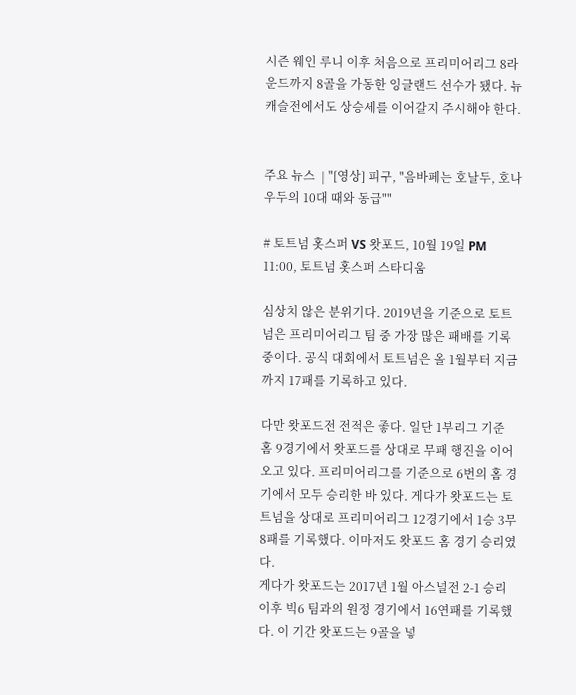시즌 웨인 루니 이후 처음으로 프리미어리그 8라운드까지 8골을 가동한 잉글랜드 선수가 됐다. 뉴캐슬전에서도 상승세를 이어갈지 주시해야 한다.


주요 뉴스  | "[영상] 피구, "음바페는 호날두, 호나우두의 10대 때와 동급""

# 토트넘 홋스퍼 VS 왓포드, 10월 19일 PM 11:00, 토트넘 홋스퍼 스타디움

심상치 않은 분위기다. 2019년을 기준으로 토트넘은 프리미어리그 팀 중 가장 많은 패배를 기록 중이다. 공식 대회에서 토트넘은 올 1월부터 지금까지 17패를 기록하고 있다.

다만 왓포드전 전적은 좋다. 일단 1부리그 기준 홈 9경기에서 왓포드를 상대로 무패 행진을 이어오고 있다. 프리미어리그를 기준으로 6번의 홈 경기에서 모두 승리한 바 있다. 게다가 왓포드는 토트넘을 상대로 프리미어리그 12경기에서 1승 3무 8패를 기록했다. 이마저도 왓포드 홈 경기 승리였다.
게다가 왓포드는 2017년 1월 아스널전 2-1 승리 이후 빅6 팀과의 원정 경기에서 16연패를 기록했다. 이 기간 왓포드는 9골을 넣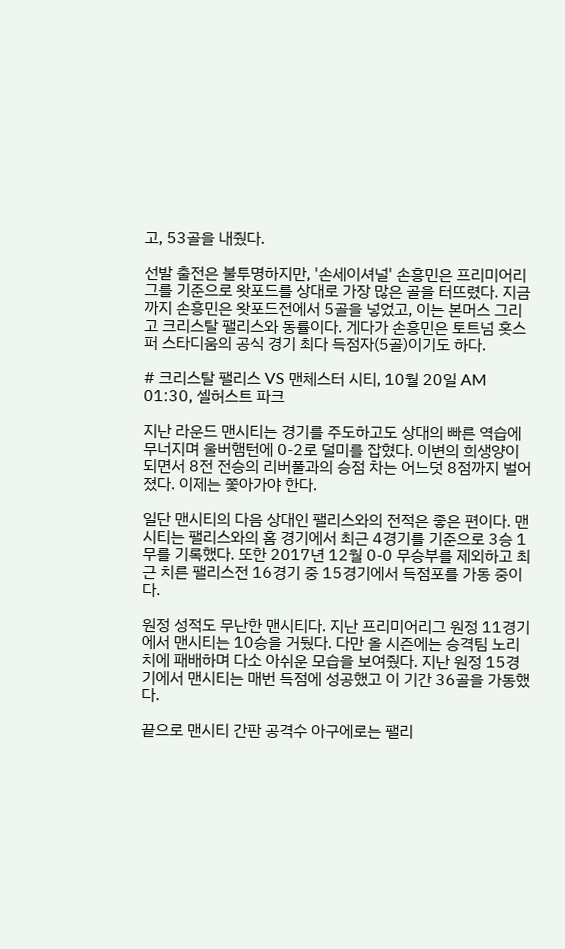고, 53골을 내줬다.

선발 출전은 불투명하지만, '손세이셔널' 손흥민은 프리미어리그를 기준으로 왓포드를 상대로 가장 많은 골을 터뜨렸다. 지금까지 손흥민은 왓포드전에서 5골을 넣었고, 이는 본머스 그리고 크리스탈 팰리스와 동률이다. 게다가 손흥민은 토트넘 홋스퍼 스타디움의 공식 경기 최다 득점자(5골)이기도 하다.

# 크리스탈 팰리스 VS 맨체스터 시티, 10월 20일 AM 01:30, 셀허스트 파크

지난 라운드 맨시티는 경기를 주도하고도 상대의 빠른 역습에 무너지며 울버햄턴에 0-2로 덜미를 잡혔다. 이변의 희생양이 되면서 8전 전승의 리버풀과의 승점 차는 어느덧 8점까지 벌어졌다. 이제는 쫓아가야 한다.

일단 맨시티의 다음 상대인 팰리스와의 전적은 좋은 편이다. 맨시티는 팰리스와의 홈 경기에서 최근 4경기를 기준으로 3승 1무를 기록했다. 또한 2017년 12월 0-0 무승부를 제외하고 최근 치른 팰리스전 16경기 중 15경기에서 득점포를 가동 중이다.

원정 성적도 무난한 맨시티다. 지난 프리미어리그 원정 11경기에서 맨시티는 10승을 거뒀다. 다만 올 시즌에는 승격팀 노리치에 패배하며 다소 아쉬운 모습을 보여줬다. 지난 원정 15경기에서 맨시티는 매번 득점에 성공했고 이 기간 36골을 가동했다.

끝으로 맨시티 간판 공격수 아구에로는 팰리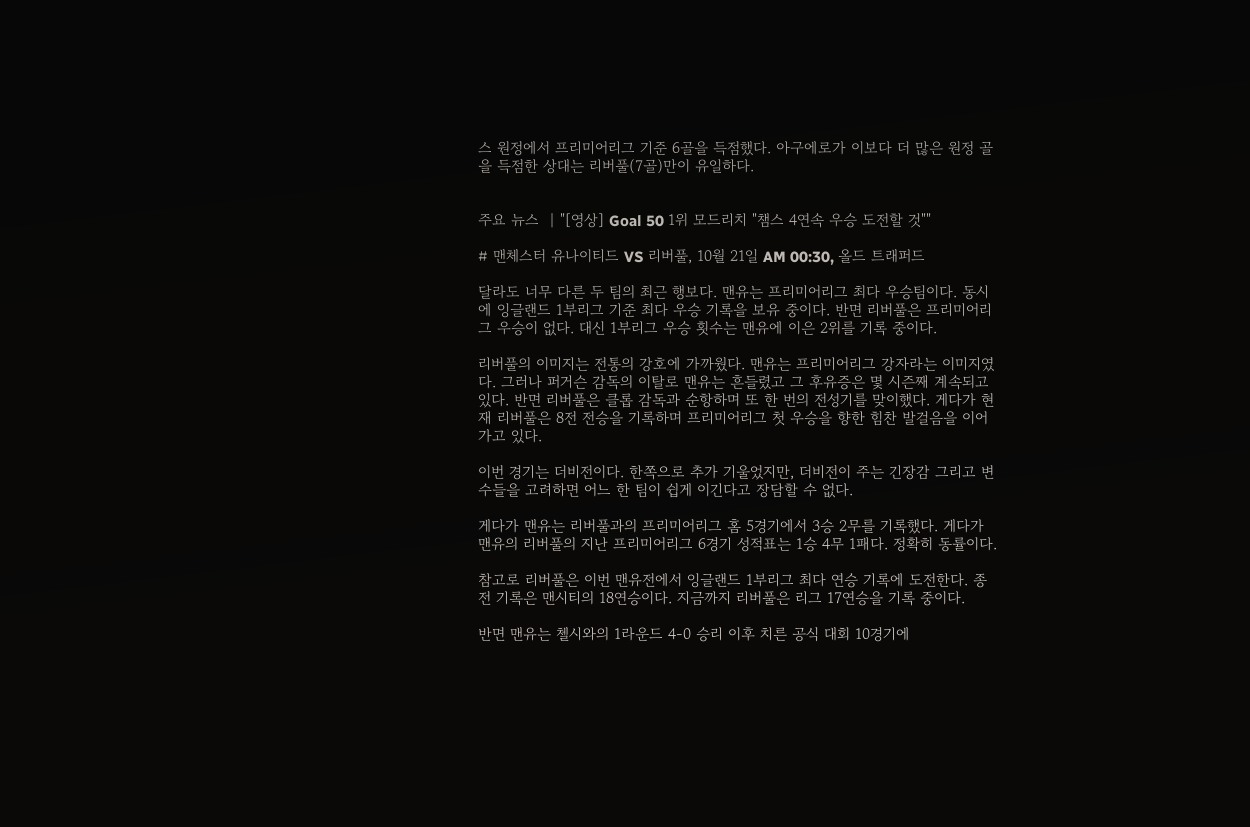스 원정에서 프리미어리그 기준 6골을 득점했다. 아구에로가 이보다 더 많은 원정 골을 득점한 상대는 리버풀(7골)만이 유일하다.


주요 뉴스  | "[영상] Goal 50 1위 모드리치 "챔스 4연속 우승 도전할 것""

# 맨체스터 유나이티드 VS 리버풀, 10월 21일 AM 00:30, 올드 트래퍼드

달라도 너무 다른 두 팀의 최근 행보다. 맨유는 프리미어리그 최다 우승팀이다. 동시에 잉글랜드 1부리그 기준 최다 우승 기록을 보유 중이다. 반면 리버풀은 프리미어리그 우승이 없다. 대신 1부리그 우승 횟수는 맨유에 이은 2위를 기록 중이다.

리버풀의 이미지는 전통의 강호에 가까웠다. 맨유는 프리미어리그 강자라는 이미지였다. 그러나 퍼거슨 감독의 이탈로 맨유는 흔들렸고 그 후유증은 몇 시즌째 계속되고 있다. 반면 리버풀은 클롭 감독과 순항하며 또 한 번의 전성기를 맞이했다. 게다가 현재 리버풀은 8전 전승을 기록하며 프리미어리그 첫 우승을 향한 힘찬 발걸음을 이어가고 있다.

이번 경기는 더비전이다. 한쪽으로 추가 기울었지만, 더비전이 주는 긴장감 그리고 변수들을 고려하면 어느 한 팀이 쉽게 이긴다고 장담할 수 없다.

게다가 맨유는 리버풀과의 프리미어리그 홈 5경기에서 3승 2무를 기록했다. 게다가 맨유의 리버풀의 지난 프리미어리그 6경기 성적표는 1승 4무 1패다. 정확히 동률이다.

참고로 리버풀은 이번 맨유전에서 잉글랜드 1부리그 최다 연승 기록에 도전한다. 종전 기록은 맨시티의 18연승이다. 지금까지 리버풀은 리그 17연승을 기록 중이다.

반면 맨유는 첼시와의 1라운드 4-0 승리 이후 치른 공식 대회 10경기에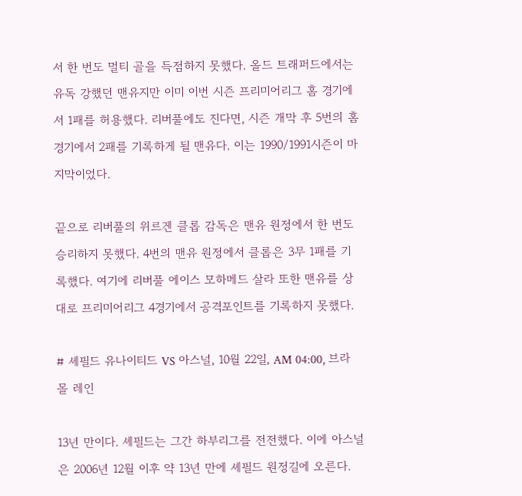서 한 번도 멀티 골을 득점하지 못했다. 올드 트래퍼드에서는 유독 강했던 맨유지만 이미 이번 시즌 프리미어리그 홈 경기에서 1패를 허용했다. 리버풀에도 진다면, 시즌 개막 후 5번의 홈 경기에서 2패를 기록하게 될 맨유다. 이는 1990/1991시즌이 마지막이었다.

끝으로 리버풀의 위르겐 클롭 감독은 맨유 원정에서 한 번도 승리하지 못했다. 4번의 맨유 원정에서 클롭은 3무 1패를 기록했다. 여기에 리버풀 에이스 모하메드 살라 또한 맨유를 상대로 프리미어리그 4경기에서 공격포인트를 기록하지 못했다.

# 셰필드 유나이티드 VS 아스널, 10월 22일, AM 04:00, 브라몰 레인

13년 만이다. 셰필드는 그간 하부리그를 전전했다. 이에 아스널은 2006년 12월 이후 약 13년 만에 셰필드 원정길에 오른다.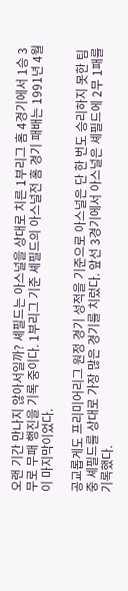오랜 기간 만나지 않아서일까? 셰필드는 아스널을 상대로 치른 1부리그 홈 4경기에서 1승 3무로 무패 행진을 기록 중이다. 1부리그 기준 셰필드의 아스널전 홈 경기 패배는 1991년 4월이 마지막이었다.

공교롭게도 프리미어리그 원정 경기 성적을 기준으로 아스널은 단 한 번도 승리하지 못한 팀 중 셰필드를 상대로 가장 많은 경기를 치렀다. 앞선 3경기에서 아스널은 셰필드에 2무 1패를 기록했다.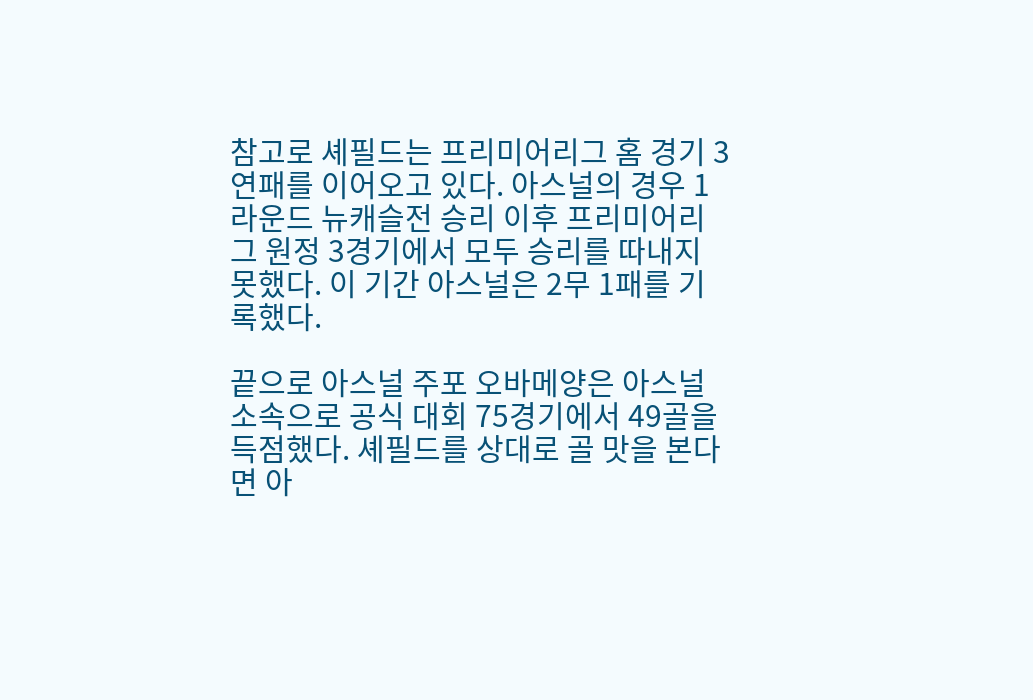참고로 셰필드는 프리미어리그 홈 경기 3연패를 이어오고 있다. 아스널의 경우 1라운드 뉴캐슬전 승리 이후 프리미어리그 원정 3경기에서 모두 승리를 따내지 못했다. 이 기간 아스널은 2무 1패를 기록했다.

끝으로 아스널 주포 오바메양은 아스널 소속으로 공식 대회 75경기에서 49골을 득점했다. 셰필드를 상대로 골 맛을 본다면 아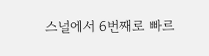스널에서 6번째로 빠르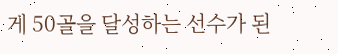게 50골을 달성하는 선수가 된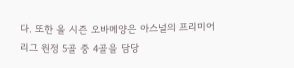다. 또한 올 시즌 오바메양은 아스널의 프리미어리그 원정 5골 중 4골을 담당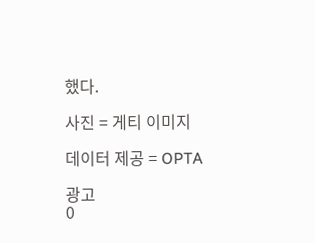했다.

사진 = 게티 이미지

데이터 제공 = OPTA

광고
0